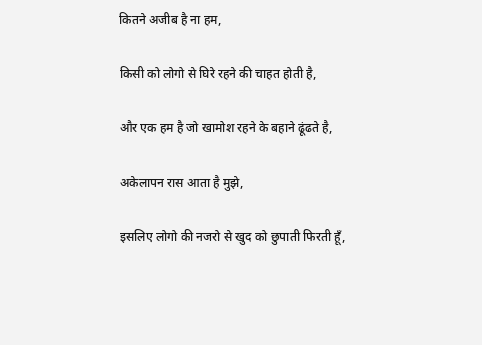कितने अजीब है ना हम,

किसी को लोगो से घिरे रहने की चाहत होती है,

और एक हम है जो खामोश रहने के बहाने ढूंढते है,

अकेलापन रास आता है मुझे,

इसलिए लोगो की नजरो से खुद को छुपाती फिरती हूँ,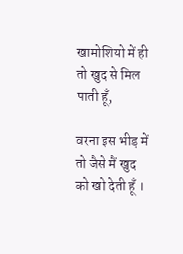खामोशियो में ही तो खुद से मिल पाती हूँ,

वरना इस भीड़ में तो जैसे मैं खुद को खो देती हूँ ।